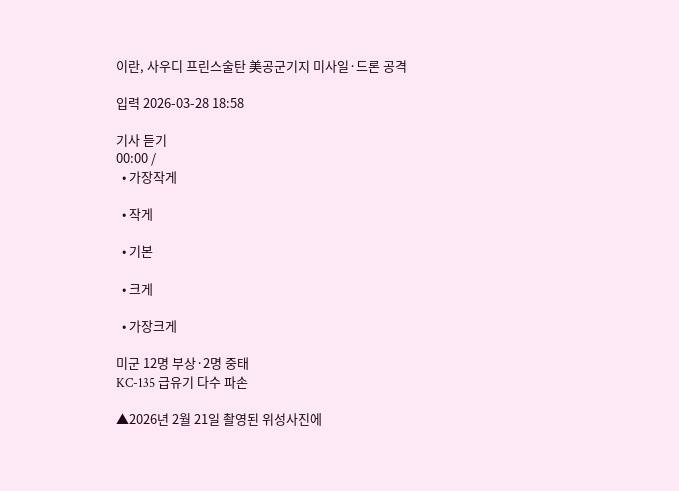이란, 사우디 프린스술탄 美공군기지 미사일·드론 공격

입력 2026-03-28 18:58

기사 듣기
00:00 /
  • 가장작게

  • 작게

  • 기본

  • 크게

  • 가장크게

미군 12명 부상·2명 중태
KC-135 급유기 다수 파손

▲2026년 2월 21일 촬영된 위성사진에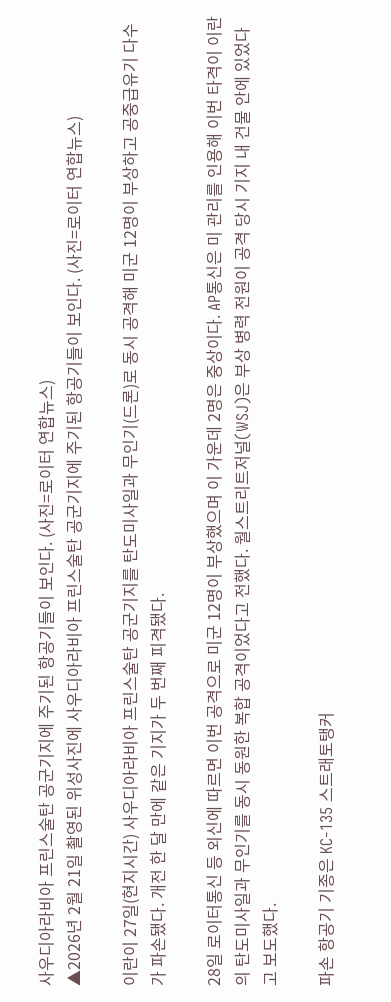사우디아라비아 프린스술탄 공군기지에 주기된 항공기들이 보인다. (사진=로이터 연합뉴스)
▲2026년 2월 21일 촬영된 위성사진에 사우디아라비아 프린스술탄 공군기지에 주기된 항공기들이 보인다. (사진=로이터 연합뉴스)

이란이 27일(현지시간) 사우디아라비아 프린스술탄 공군기지를 탄도미사일과 무인기(드론)로 동시 공격해 미군 12명이 부상하고 공중급유기 다수가 파손됐다. 개전 한 달 만에 같은 기지가 두 번째 피격됐다.

28일 로이터통신 등 외신에 따르면 이번 공격으로 미군 12명이 부상했으며 이 가운데 2명은 중상이다. AP통신은 미 관리를 인용해 이번 타격이 이란의 탄도미사일과 무인기를 동시 동원한 복합 공격이었다고 전했다. 월스트리트저널(WSJ)은 부상 병력 전원이 공격 당시 기지 내 건물 안에 있었다고 보도했다.

파손 항공기 기종은 KC-135 스트래토탱커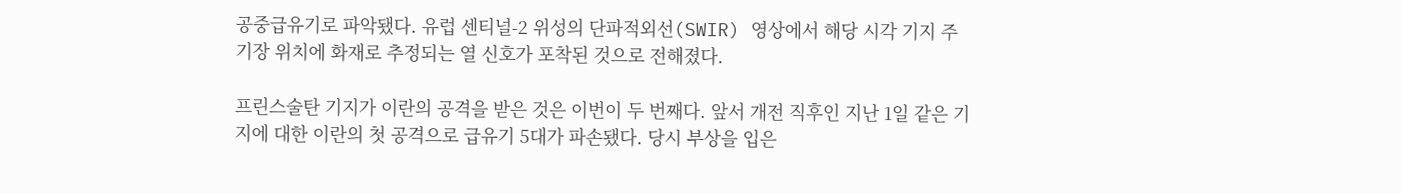공중급유기로 파악됐다. 유럽 센티널-2 위성의 단파적외선(SWIR) 영상에서 해당 시각 기지 주기장 위치에 화재로 추정되는 열 신호가 포착된 것으로 전해졌다.

프린스술탄 기지가 이란의 공격을 받은 것은 이번이 두 번째다. 앞서 개전 직후인 지난 1일 같은 기지에 대한 이란의 첫 공격으로 급유기 5대가 파손됐다. 당시 부상을 입은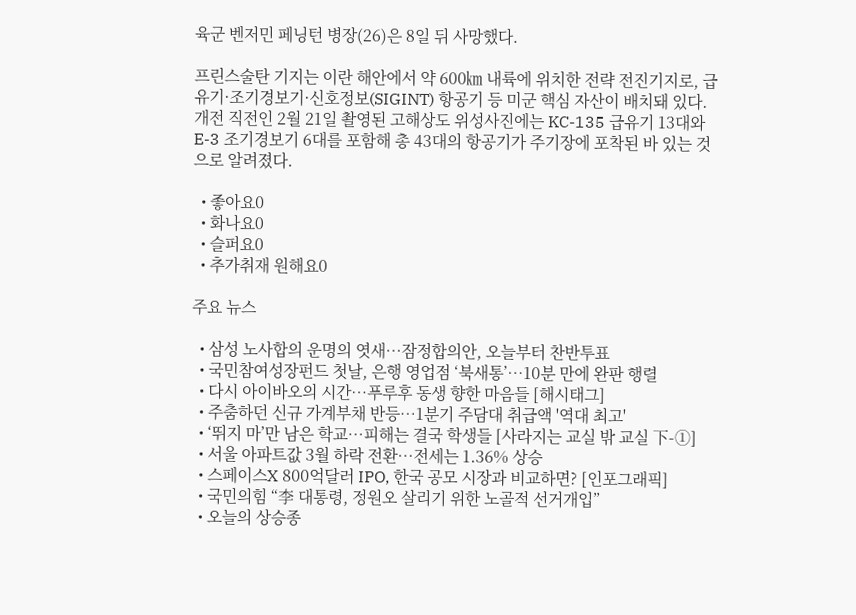육군 벤저민 페닝턴 병장(26)은 8일 뒤 사망했다.

프린스술탄 기지는 이란 해안에서 약 600㎞ 내륙에 위치한 전략 전진기지로, 급유기·조기경보기·신호정보(SIGINT) 항공기 등 미군 핵심 자산이 배치돼 있다. 개전 직전인 2월 21일 촬영된 고해상도 위성사진에는 KC-135 급유기 13대와 E-3 조기경보기 6대를 포함해 총 43대의 항공기가 주기장에 포착된 바 있는 것으로 알려졌다.

  • 좋아요0
  • 화나요0
  • 슬퍼요0
  • 추가취재 원해요0

주요 뉴스

  • 삼성 노사합의 운명의 엿새⋯잠정합의안, 오늘부터 찬반투표
  • 국민참여성장펀드 첫날, 은행 영업점 ‘북새통’⋯10분 만에 완판 행렬
  • 다시 아이바오의 시간…푸루후 동생 향한 마음들 [해시태그]
  • 주춤하던 신규 가계부채 반등⋯1분기 주담대 취급액 '역대 최고'
  • ‘뛰지 마’만 남은 학교…피해는 결국 학생들 [사라지는 교실 밖 교실 下-①]
  • 서울 아파트값 3월 하락 전환⋯전세는 1.36% 상승
  • 스페이스X 800억달러 IPO, 한국 공모 시장과 비교하면? [인포그래픽]
  • 국민의힘 “李 대통령, 정원오 살리기 위한 노골적 선거개입”
  • 오늘의 상승종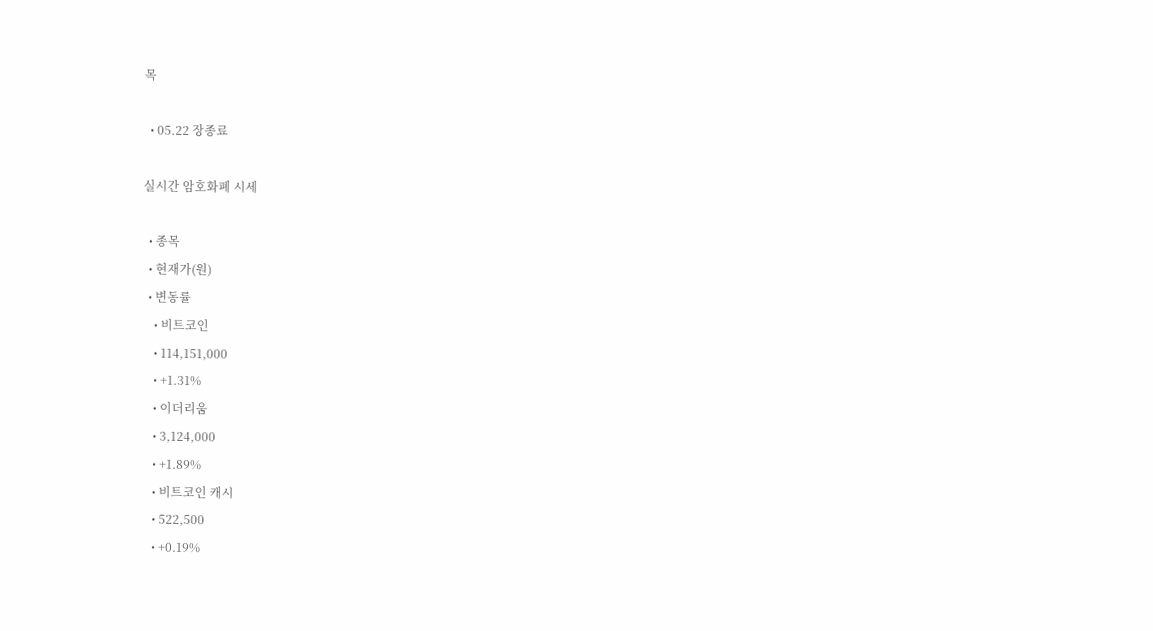목

  • 05.22 장종료

실시간 암호화폐 시세

  • 종목
  • 현재가(원)
  • 변동률
    • 비트코인
    • 114,151,000
    • +1.31%
    • 이더리움
    • 3,124,000
    • +1.89%
    • 비트코인 캐시
    • 522,500
    • +0.19%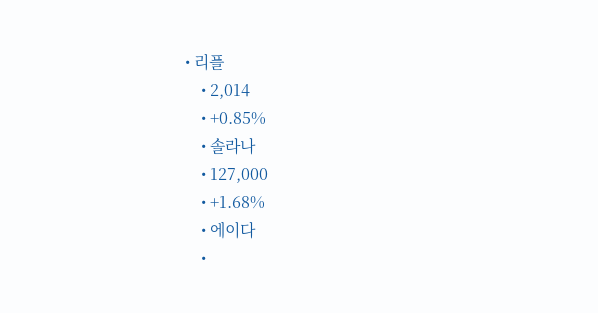• 리플
    • 2,014
    • +0.85%
    • 솔라나
    • 127,000
    • +1.68%
    • 에이다
    •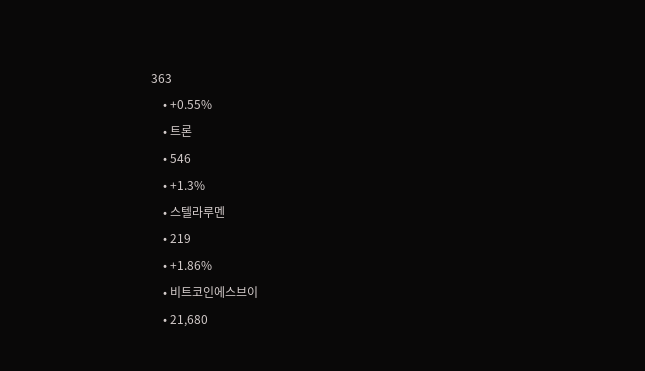363
    • +0.55%
    • 트론
    • 546
    • +1.3%
    • 스텔라루멘
    • 219
    • +1.86%
    • 비트코인에스브이
    • 21,680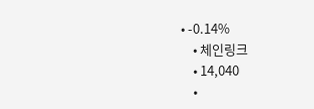• -0.14%
    • 체인링크
    • 14,040
    •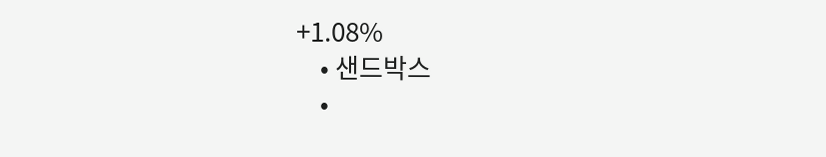+1.08%
    • 샌드박스
    •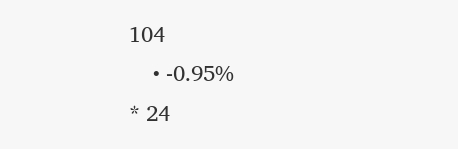104
    • -0.95%
* 24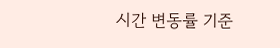시간 변동률 기준